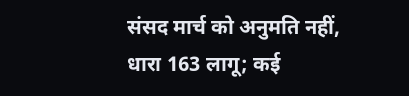संसद मार्च को अनुमति नहीं, धारा 163 लागू; कई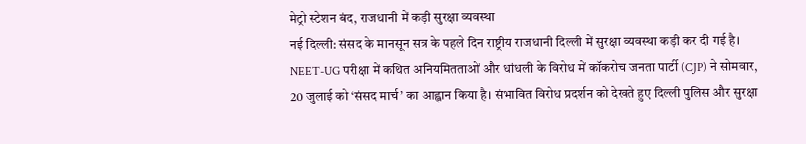मेट्रो स्टेशन बंद, राजधानी में कड़ी सुरक्षा व्यवस्था
नई दिल्ली: संसद के मानसून सत्र के पहले दिन राष्ट्रीय राजधानी दिल्ली में सुरक्षा व्यवस्था कड़ी कर दी गई है। NEET-UG परीक्षा में कथित अनियमितताओं और धांधली के विरोध में कॉकरोच जनता पार्टी (CJP) ने सोमवार, 20 जुलाई को ‘संसद मार्च’ का आह्वान किया है। संभावित विरोध प्रदर्शन को देखते हुए दिल्ली पुलिस और सुरक्षा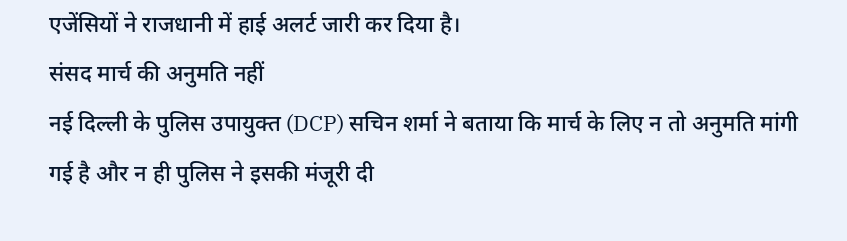एजेंसियों ने राजधानी में हाई अलर्ट जारी कर दिया है।
संसद मार्च की अनुमति नहीं
नई दिल्ली के पुलिस उपायुक्त (DCP) सचिन शर्मा ने बताया कि मार्च के लिए न तो अनुमति मांगी गई है और न ही पुलिस ने इसकी मंजूरी दी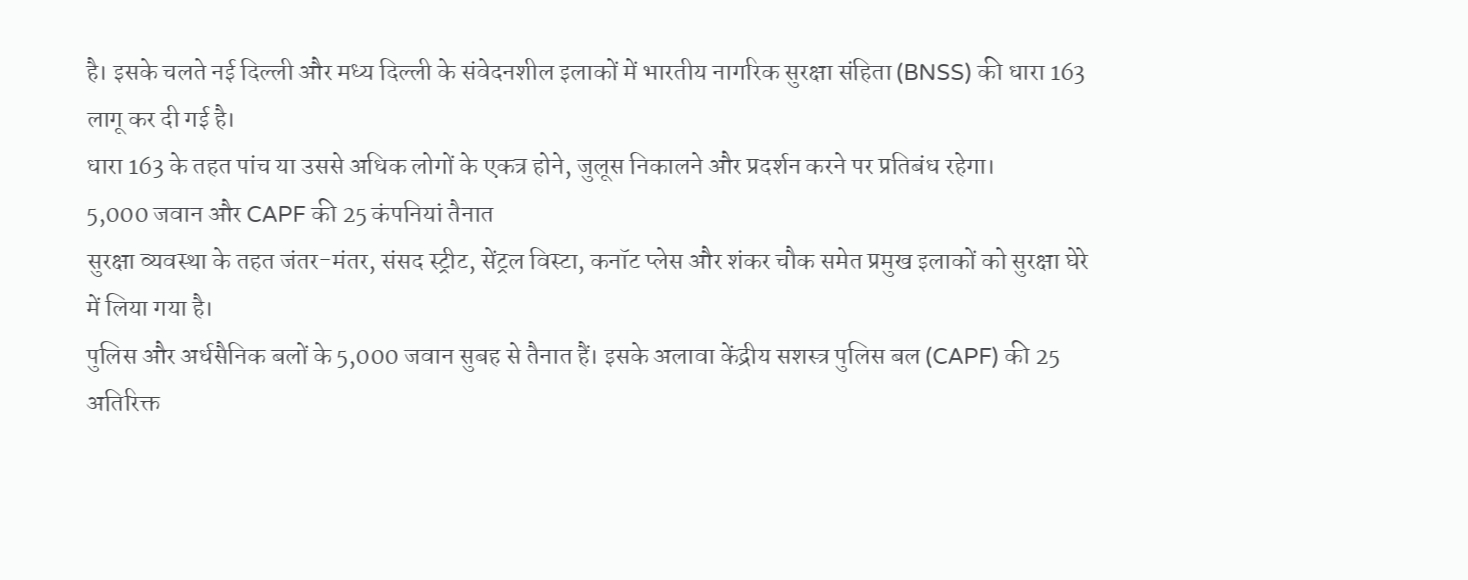है। इसके चलते नई दिल्ली और मध्य दिल्ली के संवेदनशील इलाकों में भारतीय नागरिक सुरक्षा संहिता (BNSS) की धारा 163 लागू कर दी गई है।
धारा 163 के तहत पांच या उससे अधिक लोगों के एकत्र होने, जुलूस निकालने और प्रदर्शन करने पर प्रतिबंध रहेगा।
5,000 जवान और CAPF की 25 कंपनियां तैनात
सुरक्षा व्यवस्था के तहत जंतर-मंतर, संसद स्ट्रीट, सेंट्रल विस्टा, कनॉट प्लेस और शंकर चौक समेत प्रमुख इलाकों को सुरक्षा घेरे में लिया गया है।
पुलिस और अर्धसैनिक बलों के 5,000 जवान सुबह से तैनात हैं। इसके अलावा केंद्रीय सशस्त्र पुलिस बल (CAPF) की 25 अतिरिक्त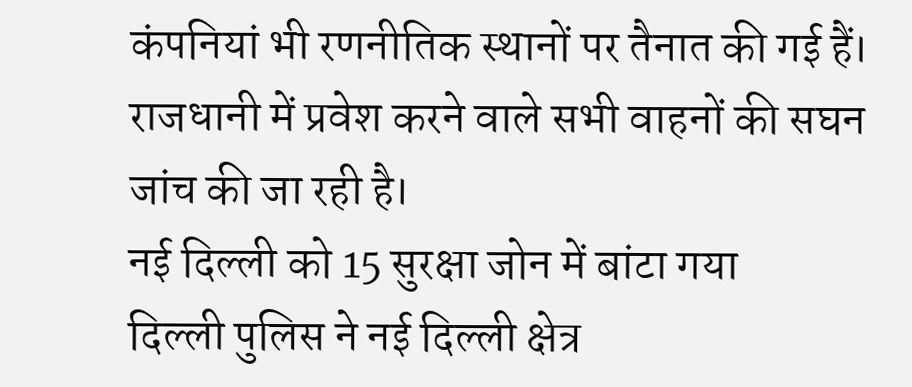कंपनियां भी रणनीतिक स्थानों पर तैनात की गई हैं। राजधानी में प्रवेश करने वाले सभी वाहनों की सघन जांच की जा रही है।
नई दिल्ली को 15 सुरक्षा जोन में बांटा गया
दिल्ली पुलिस ने नई दिल्ली क्षेत्र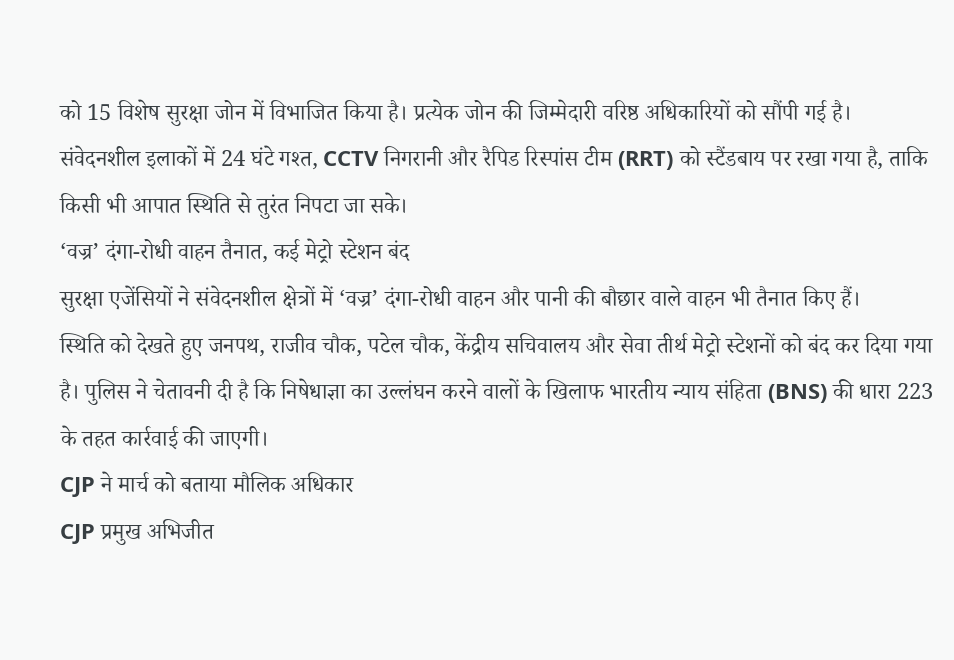को 15 विशेष सुरक्षा जोन में विभाजित किया है। प्रत्येक जोन की जिम्मेदारी वरिष्ठ अधिकारियों को सौंपी गई है।
संवेदनशील इलाकों में 24 घंटे गश्त, CCTV निगरानी और रैपिड रिस्पांस टीम (RRT) को स्टैंडबाय पर रखा गया है, ताकि किसी भी आपात स्थिति से तुरंत निपटा जा सके।
‘वज्र’ दंगा-रोधी वाहन तैनात, कई मेट्रो स्टेशन बंद
सुरक्षा एजेंसियों ने संवेदनशील क्षेत्रों में ‘वज्र’ दंगा-रोधी वाहन और पानी की बौछार वाले वाहन भी तैनात किए हैं।
स्थिति को देखते हुए जनपथ, राजीव चौक, पटेल चौक, केंद्रीय सचिवालय और सेवा तीर्थ मेट्रो स्टेशनों को बंद कर दिया गया है। पुलिस ने चेतावनी दी है कि निषेधाज्ञा का उल्लंघन करने वालों के खिलाफ भारतीय न्याय संहिता (BNS) की धारा 223 के तहत कार्रवाई की जाएगी।
CJP ने मार्च को बताया मौलिक अधिकार
CJP प्रमुख अभिजीत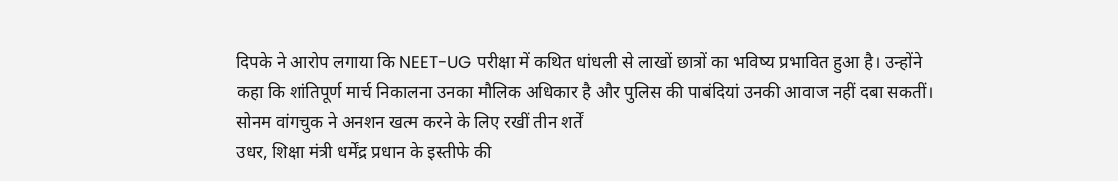दिपके ने आरोप लगाया कि NEET-UG परीक्षा में कथित धांधली से लाखों छात्रों का भविष्य प्रभावित हुआ है। उन्होंने कहा कि शांतिपूर्ण मार्च निकालना उनका मौलिक अधिकार है और पुलिस की पाबंदियां उनकी आवाज नहीं दबा सकतीं।
सोनम वांगचुक ने अनशन खत्म करने के लिए रखीं तीन शर्तें
उधर, शिक्षा मंत्री धर्मेंद्र प्रधान के इस्तीफे की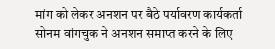मांग को लेकर अनशन पर बैठे पर्यावरण कार्यकर्ता सोनम वांगचुक ने अनशन समाप्त करने के लिए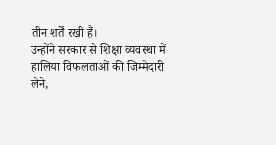तीन शर्तें रखी हैं।
उन्होंने सरकार से शिक्षा व्यवस्था में हालिया विफलताओं की जिम्मेदारी लेने,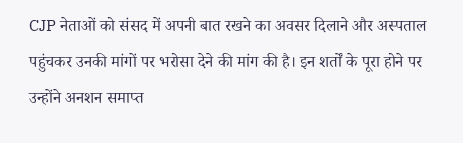CJP नेताओं को संसद में अपनी बात रखने का अवसर दिलाने और अस्पताल पहुंचकर उनकी मांगों पर भरोसा देने की मांग की है। इन शर्तों के पूरा होने पर उन्होंने अनशन समाप्त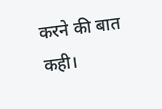करने की बात कही।